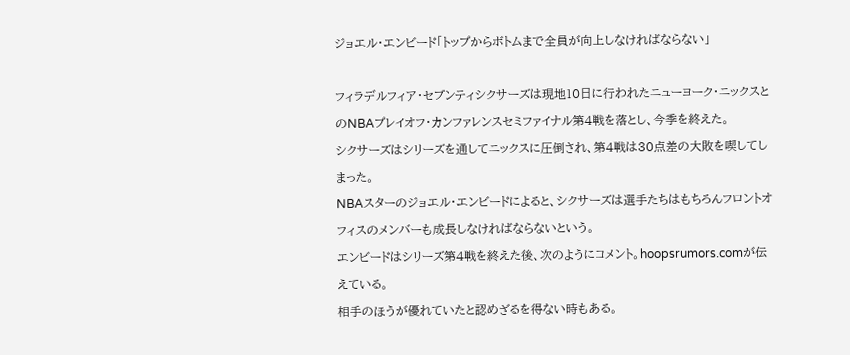ジョエル・エンビード「トップからボトムまで全員が向上しなければならない」

フィラデルフィア・セブンティシクサーズは現地10日に行われたニューヨーク・ニックスとのNBAプレイオフ・カンファレンスセミファイナル第4戦を落とし、今季を終えた。
シクサーズはシリーズを通してニックスに圧倒され、第4戦は30点差の大敗を喫してしまった。
NBAスターのジョエル・エンビードによると、シクサーズは選手たちはもちろんフロントオフィスのメンバーも成長しなければならないという。
エンビードはシリーズ第4戦を終えた後、次のようにコメント。hoopsrumors.comが伝えている。
相手のほうが優れていたと認めざるを得ない時もある。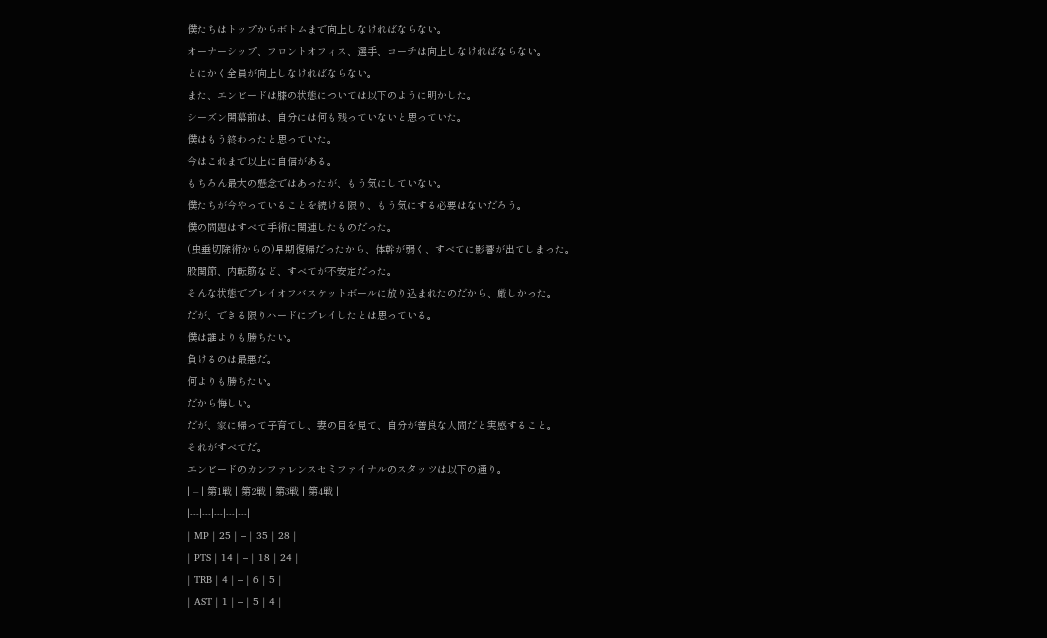僕たちはトップからボトムまで向上しなければならない。
オーナーシップ、フロントオフィス、選手、コーチは向上しなければならない。
とにかく全員が向上しなければならない。
また、エンビードは膝の状態については以下のように明かした。
シーズン開幕前は、自分には何も残っていないと思っていた。
僕はもう終わったと思っていた。
今はこれまで以上に自信がある。
もちろん最大の懸念ではあったが、もう気にしていない。
僕たちが今やっていることを続ける限り、もう気にする必要はないだろう。
僕の問題はすべて手術に関連したものだった。
(虫垂切除術からの)早期復帰だったから、体幹が弱く、すべてに影響が出てしまった。
股関節、内転筋など、すべてが不安定だった。
そんな状態でプレイオフバスケットボールに放り込まれたのだから、厳しかった。
だが、できる限りハードにプレイしたとは思っている。
僕は誰よりも勝ちたい。
負けるのは最悪だ。
何よりも勝ちたい。
だから悔しい。
だが、家に帰って子育てし、妻の目を見て、自分が善良な人間だと実感すること。
それがすべてだ。
エンビードのカンファレンスセミファイナルのスタッツは以下の通り。
| – | 第1戦 | 第2戦 | 第3戦 | 第4戦 |
|---|---|---|---|---|
| MP | 25 | – | 35 | 28 |
| PTS | 14 | – | 18 | 24 |
| TRB | 4 | – | 6 | 5 |
| AST | 1 | – | 5 | 4 |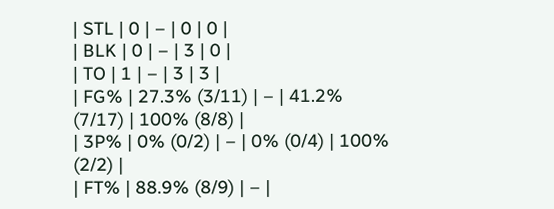| STL | 0 | – | 0 | 0 |
| BLK | 0 | – | 3 | 0 |
| TO | 1 | – | 3 | 3 |
| FG% | 27.3% (3/11) | – | 41.2% (7/17) | 100% (8/8) |
| 3P% | 0% (0/2) | – | 0% (0/4) | 100% (2/2) |
| FT% | 88.9% (8/9) | – |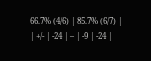66.7% (4/6) | 85.7% (6/7) |
| +/- | -24 | – | -9 | -24 |